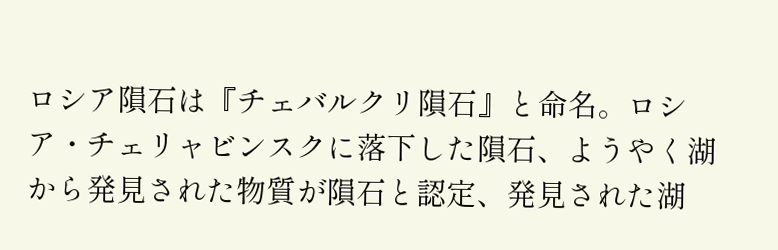ロシア隕石は『チェバルクリ隕石』と命名。ロシア・チェリャビンスクに落下した隕石、ようやく湖から発見された物質が隕石と認定、発見された湖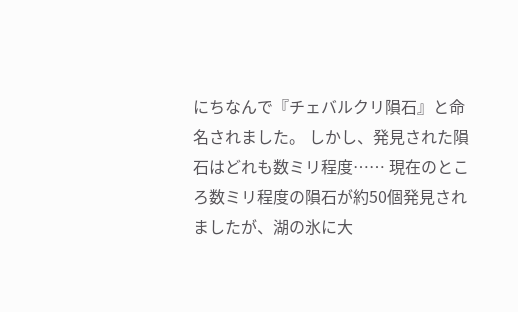にちなんで『チェバルクリ隕石』と命名されました。 しかし、発見された隕石はどれも数ミリ程度…… 現在のところ数ミリ程度の隕石が約50個発見されましたが、湖の氷に大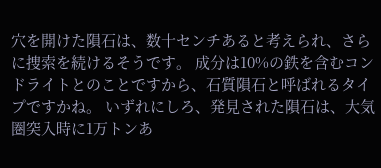穴を開けた隕石は、数十センチあると考えられ、さらに捜索を続けるそうです。 成分は10%の鉄を含むコンドライトとのことですから、石質隕石と呼ばれるタイプですかね。 いずれにしろ、発見された隕石は、大気圏突入時に1万トンあ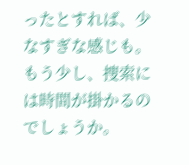ったとすれば、少なすぎな感じも。 もう少し、捜索には時間が掛かるのでしょうか。